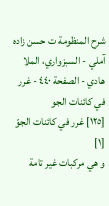شرح المنظومة ت حسن زاده آملي - السبزواري، الملا هادي - الصفحة ٤٤٠ - غرر في كائنات الجو
[١٢٥] غرر في كائنات الجوّ [١]
و هي مركبات غير تامة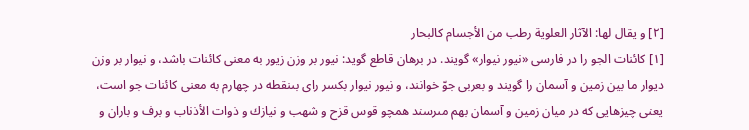[٢] و يقال لها: الآثار العلوية رطب من الأجسام كالبحار
[١] كائنات الجو را در فارسى «نيور نيوار» گويند. در برهان قاطع گويد: نيور بر وزن زيور به معنى كائنات باشد، و نيوار بر وزن ديوار ما بين زمين و آسمان را گويند و بعربى جوّ خوانند، و نيور نيوار بكسر راى بىنقطه در چهارم به معنى كائنات جو است، يعنى چيزهايى كه در ميان زمين و آسمان بهم مىرسند همچو قوس قزح و شهب و نيازك و ذوات الأذناب و برف و باران و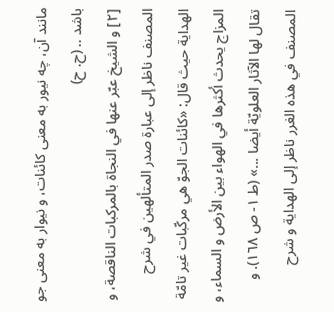مانند آن، چه نيور به معنى كائنات، و نيوار به معنى جو باشد .. (ح. ح)
[٢] و الشيخ عبّر عنها في النجاة بالمركبات الناقصة، و المصنف ناظر إلى عبارة صدر المتألهين في شرح الهداية حيث قال: «كائنات الجوّ هي مركّبات غير تامّة المزاج يحدث أكثرها في الهواء بين الأرض و السماء، و تقال لها الآثار العلويّة أيضا ...» (ط ١- ص ١٦٨). و المصنف في هذه الغرر ناظر إلى الهداية و شرح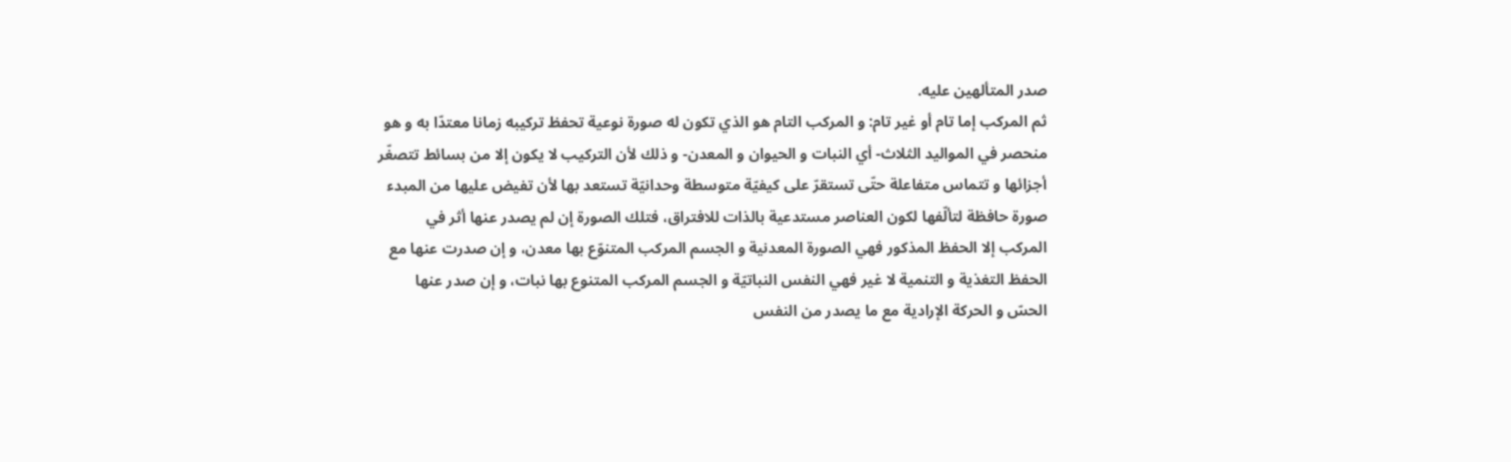صدر المتألهين عليه.
ثم المركب إما تام أو غير تام: و المركب التام هو الذي تكون له صورة نوعية تحفظ تركيبه زمانا معتدّا به و هو منحصر في المواليد الثلاث- أي النبات و الحيوان و المعدن- و ذلك لأن التركيب لا يكون إلا من بسائط تتصغّر أجزائها و تتماس متفاعلة حتّى تستقرّ على كيفيّة متوسطة وحدانيّة تستعد بها لأن تفيض عليها من المبدء صورة حافظة لتألّفها لكون العناصر مستدعية بالذات للافتراق، فتلك الصورة إن لم يصدر عنها أثر في المركب إلا الحفظ المذكور فهي الصورة المعدنية و الجسم المركب المتنوّع بها معدن، و إن صدرت عنها مع الحفظ التغذية و التنمية لا غير فهي النفس النباتيّة و الجسم المركب المتنوع بها نبات، و إن صدر عنها الحسّ و الحركة الإرادية مع ما يصدر من النفس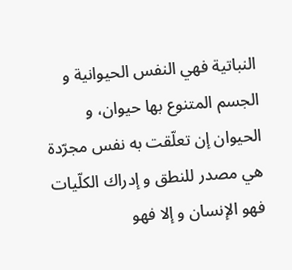النباتية فهي النفس الحيوانية و الجسم المتنوع بها حيوان، و الحيوان إن تعلّقت به نفس مجرّدة هي مصدر للنطق و إدراك الكلّيات فهو الإنسان و إلا فهو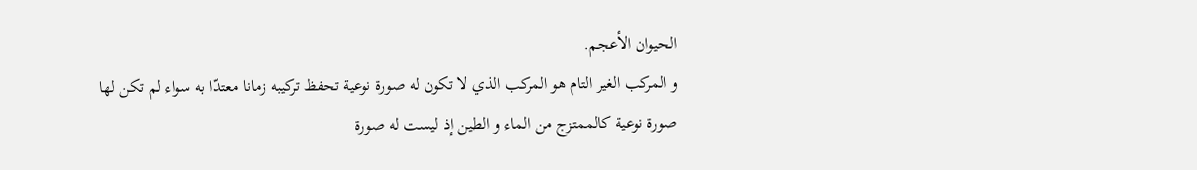الحيوان الأعجم.
و المركب الغير التام هو المركب الذي لا تكون له صورة نوعية تحفظ تركيبه زمانا معتدّا به سواء لم تكن لها صورة نوعية كالممتزج من الماء و الطين إذ ليست له صورة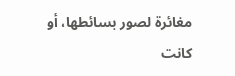مغائرة لصور بسائطها، أو كانت